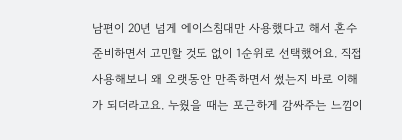남편이 20년 넘게 에이스침대만 사용했다고 해서 혼수 준비하면서 고민할 것도 없이 1순위로 선택했어요. 직접 사용해보니 왜 오랫동안 만족하면서 썼는지 바로 이해가 되더라고요. 누웠을 때는 포근하게 감싸주는 느낌이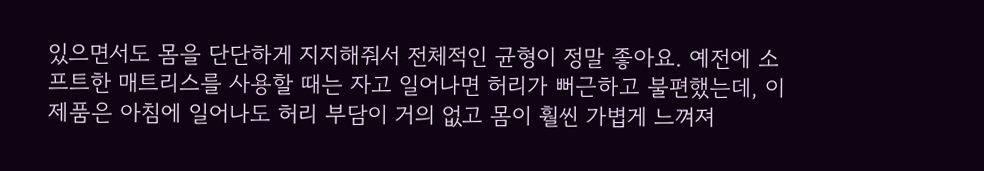있으면서도 몸을 단단하게 지지해줘서 전체적인 균형이 정말 좋아요. 예전에 소프트한 매트리스를 사용할 때는 자고 일어나면 허리가 뻐근하고 불편했는데, 이 제품은 아침에 일어나도 허리 부담이 거의 없고 몸이 훨씬 가볍게 느껴져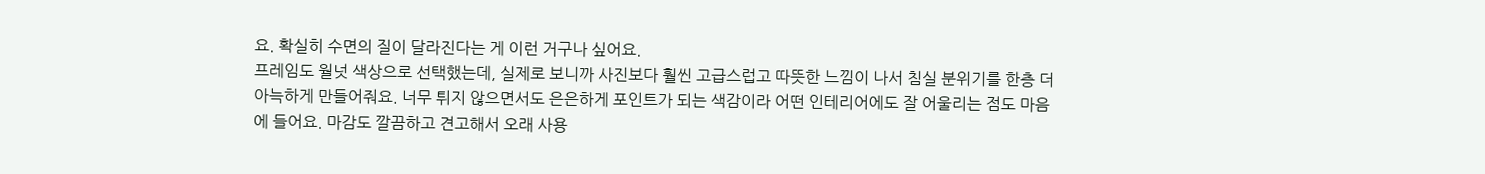요. 확실히 수면의 질이 달라진다는 게 이런 거구나 싶어요.
프레임도 월넛 색상으로 선택했는데, 실제로 보니까 사진보다 훨씬 고급스럽고 따뜻한 느낌이 나서 침실 분위기를 한층 더 아늑하게 만들어줘요. 너무 튀지 않으면서도 은은하게 포인트가 되는 색감이라 어떤 인테리어에도 잘 어울리는 점도 마음에 들어요. 마감도 깔끔하고 견고해서 오래 사용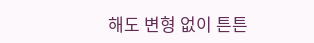해도 변형 없이 튼튼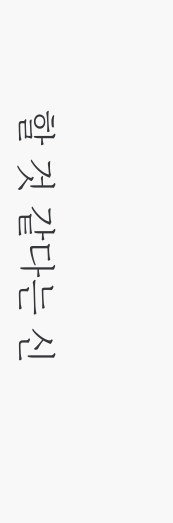할 것 같다는 신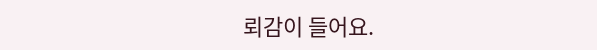뢰감이 들어요.